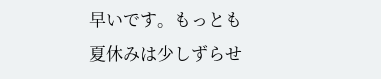早いです。もっとも夏休みは少しずらせ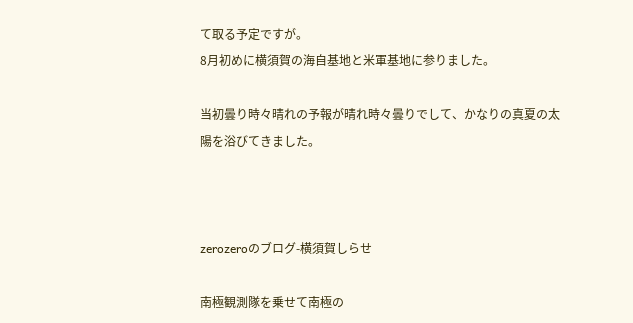て取る予定ですが。
8月初めに横須賀の海自基地と米軍基地に参りました。

当初曇り時々晴れの予報が晴れ時々曇りでして、かなりの真夏の太陽を浴びてきました。



zerozeroのブログ-横須賀しらせ

南極観測隊を乗せて南極の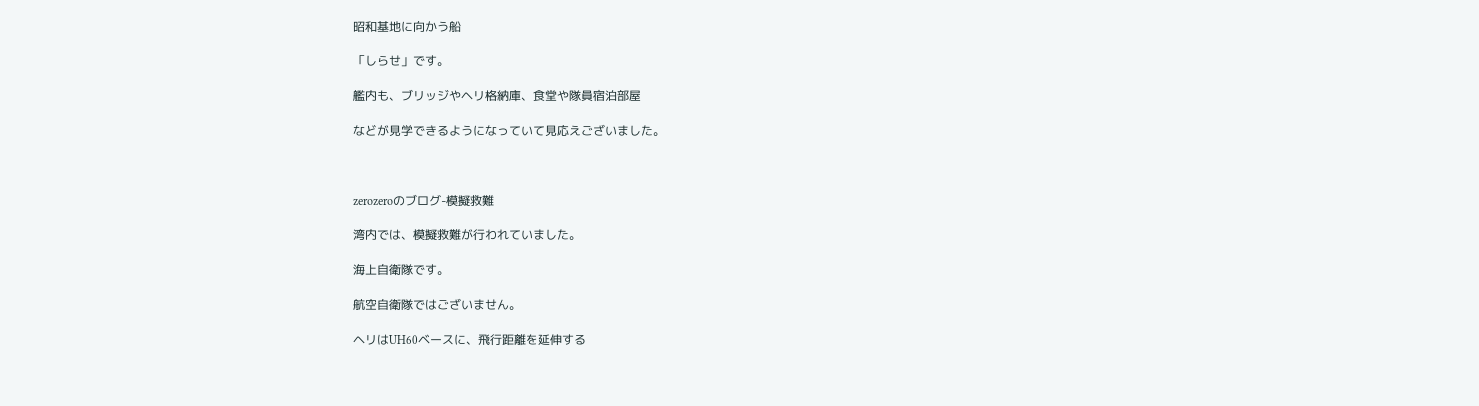昭和基地に向かう船

「しらせ」です。

艦内も、ブリッジやヘリ格納庫、食堂や隊員宿泊部屋

などが見学できるようになっていて見応えございました。



zerozeroのブログ-模擬救難

湾内では、模擬救難が行われていました。

海上自衛隊です。

航空自衛隊ではございません。

ヘリはUH60ベースに、飛行距離を延伸する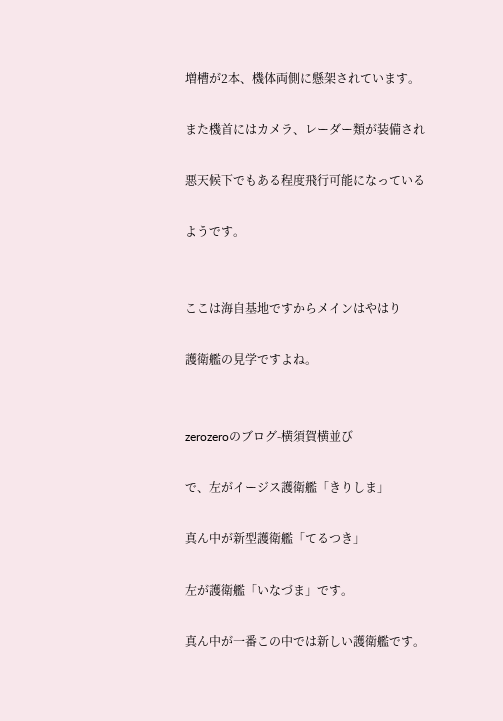増槽が2本、機体両側に懸架されています。

また機首にはカメラ、レーダー類が装備され

悪天候下でもある程度飛行可能になっている

ようです。


ここは海自基地ですからメインはやはり

護衛艦の見学ですよね。


zerozeroのブログ-横須賀横並び

で、左がイージス護衛艦「きりしま」

真ん中が新型護衛艦「てるつき」

左が護衛艦「いなづま」です。

真ん中が一番この中では新しい護衛艦です。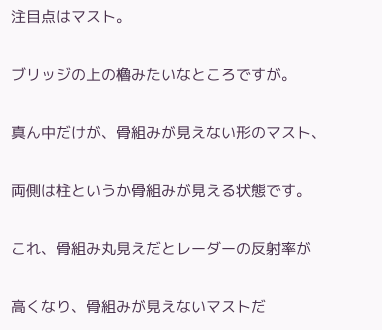注目点はマスト。

ブリッジの上の櫓みたいなところですが。

真ん中だけが、骨組みが見えない形のマスト、

両側は柱というか骨組みが見える状態です。

これ、骨組み丸見えだとレーダーの反射率が

高くなり、骨組みが見えないマストだ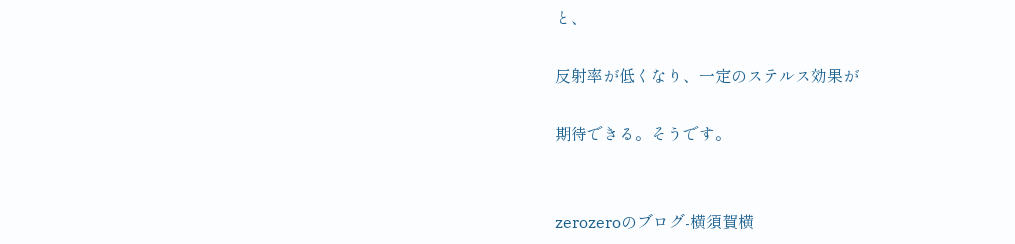と、

反射率が低くなり、一定のステルス効果が

期待できる。そうです。


zerozeroのブログ-横須賀横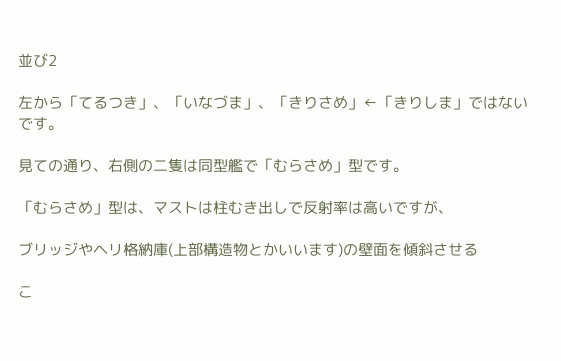並び2

左から「てるつき」、「いなづま」、「きりさめ」←「きりしま」ではないです。

見ての通り、右側の二隻は同型艦で「むらさめ」型です。

「むらさめ」型は、マストは柱むき出しで反射率は高いですが、

ブリッジやヘリ格納庫(上部構造物とかいいます)の壁面を傾斜させる

こ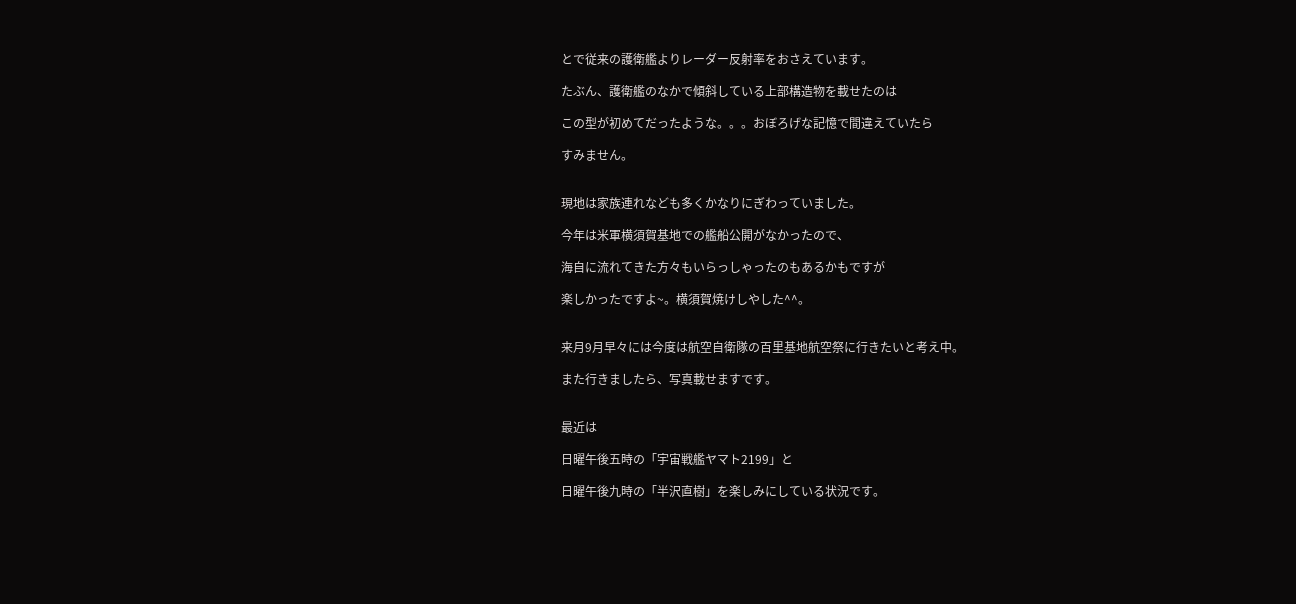とで従来の護衛艦よりレーダー反射率をおさえています。

たぶん、護衛艦のなかで傾斜している上部構造物を載せたのは

この型が初めてだったような。。。おぼろげな記憶で間違えていたら

すみません。


現地は家族連れなども多くかなりにぎわっていました。

今年は米軍横須賀基地での艦船公開がなかったので、

海自に流れてきた方々もいらっしゃったのもあるかもですが

楽しかったですよ~。横須賀焼けしやした^^。


来月9月早々には今度は航空自衛隊の百里基地航空祭に行きたいと考え中。

また行きましたら、写真載せますです。


最近は

日曜午後五時の「宇宙戦艦ヤマト2199」と

日曜午後九時の「半沢直樹」を楽しみにしている状況です。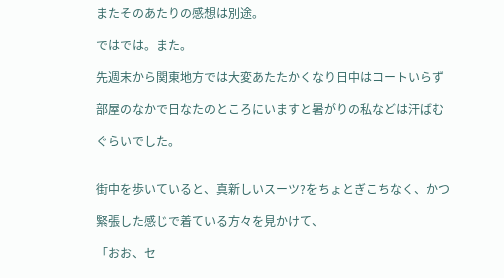またそのあたりの感想は別途。

ではでは。また。

先週末から関東地方では大変あたたかくなり日中はコートいらず

部屋のなかで日なたのところにいますと暑がりの私などは汗ばむ

ぐらいでした。


街中を歩いていると、真新しいスーツ?をちょとぎこちなく、かつ

緊張した感じで着ている方々を見かけて、

「おお、セ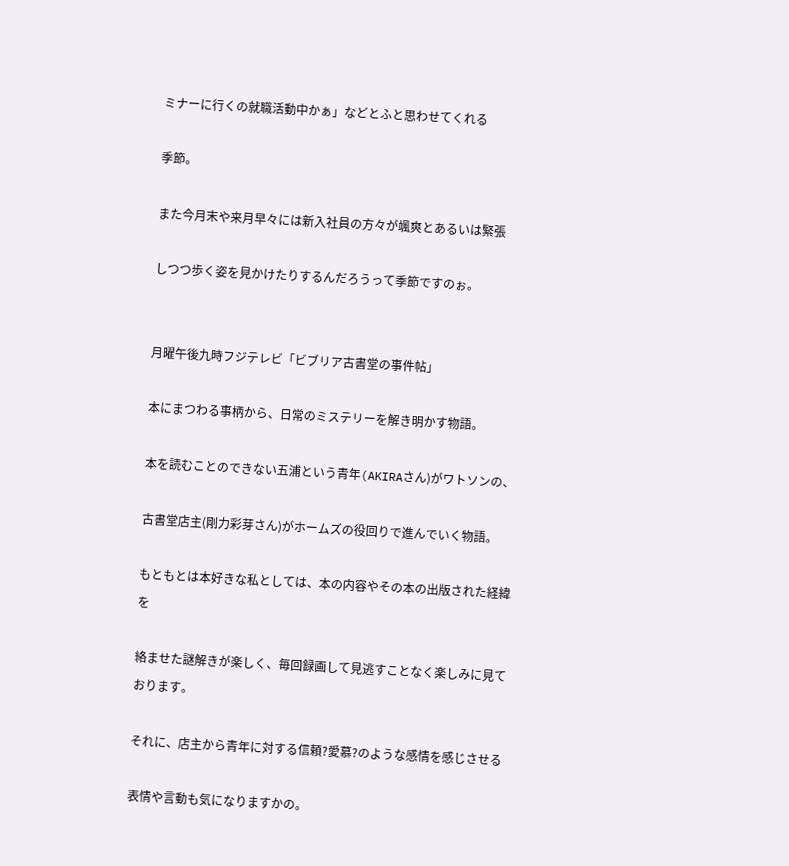ミナーに行くの就職活動中かぁ」などとふと思わせてくれる

季節。

また今月末や来月早々には新入社員の方々が颯爽とあるいは緊張

しつつ歩く姿を見かけたりするんだろうって季節ですのぉ。


月曜午後九時フジテレビ「ビブリア古書堂の事件帖」

本にまつわる事柄から、日常のミステリーを解き明かす物語。

本を読むことのできない五浦という青年(AKIRAさん)がワトソンの、

古書堂店主(剛力彩芽さん)がホームズの役回りで進んでいく物語。

もともとは本好きな私としては、本の内容やその本の出版された経緯を

絡ませた謎解きが楽しく、毎回録画して見逃すことなく楽しみに見ております。

それに、店主から青年に対する信頼?愛慕?のような感情を感じさせる

表情や言動も気になりますかの。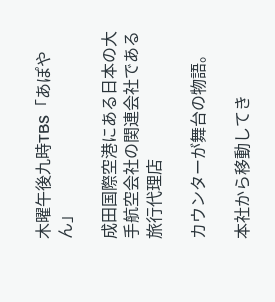木曜午後九時TBS「あぽやん」

成田国際空港にある日本の大手航空会社の関連会社である旅行代理店

カウンターが舞台の物語。

本社から移動してき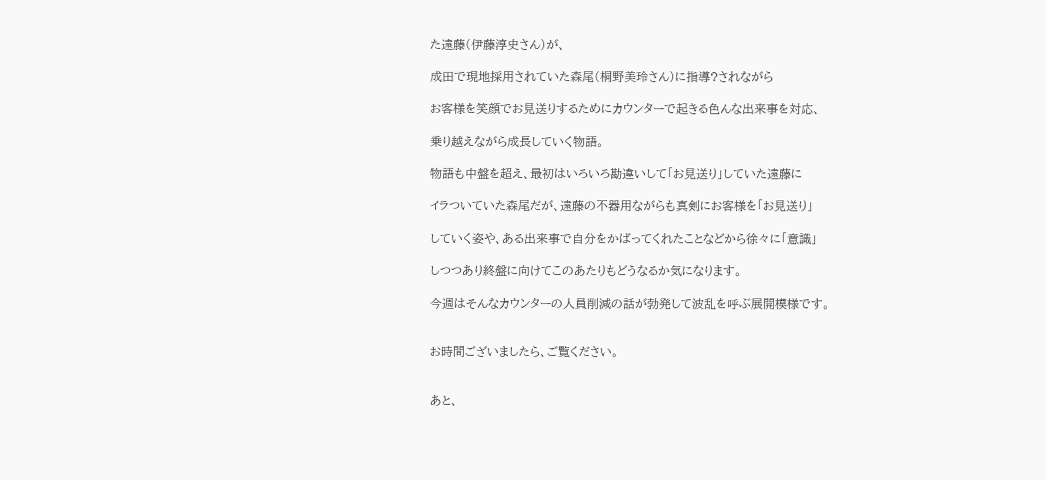た遠藤(伊藤淳史さん)が、

成田で現地採用されていた森尾(桐野美玲さん)に指導?されながら

お客様を笑顔でお見送りするためにカウンターで起きる色んな出来事を対応、

乗り越えながら成長していく物語。

物語も中盤を超え、最初はいろいろ勘違いして「お見送り」していた遠藤に

イラついていた森尾だが、遠藤の不器用ながらも真剣にお客様を「お見送り」

していく姿や、ある出来事で自分をかばってくれたことなどから徐々に「意識」

しつつあり終盤に向けてこのあたりもどうなるか気になります。

今週はそんなカウンターの人員削減の話が勃発して波乱を呼ぶ展開模様です。


お時間ございましたら、ご覧ください。


あと、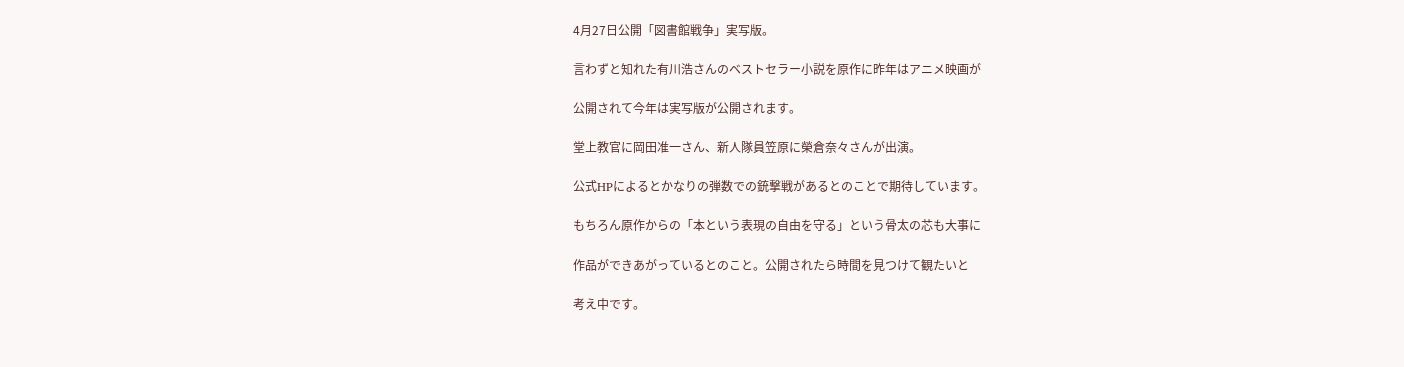4月27日公開「図書館戦争」実写版。

言わずと知れた有川浩さんのベストセラー小説を原作に昨年はアニメ映画が

公開されて今年は実写版が公開されます。

堂上教官に岡田准一さん、新人隊員笠原に榮倉奈々さんが出演。

公式HPによるとかなりの弾数での銃撃戦があるとのことで期待しています。

もちろん原作からの「本という表現の自由を守る」という骨太の芯も大事に

作品ができあがっているとのこと。公開されたら時間を見つけて観たいと

考え中です。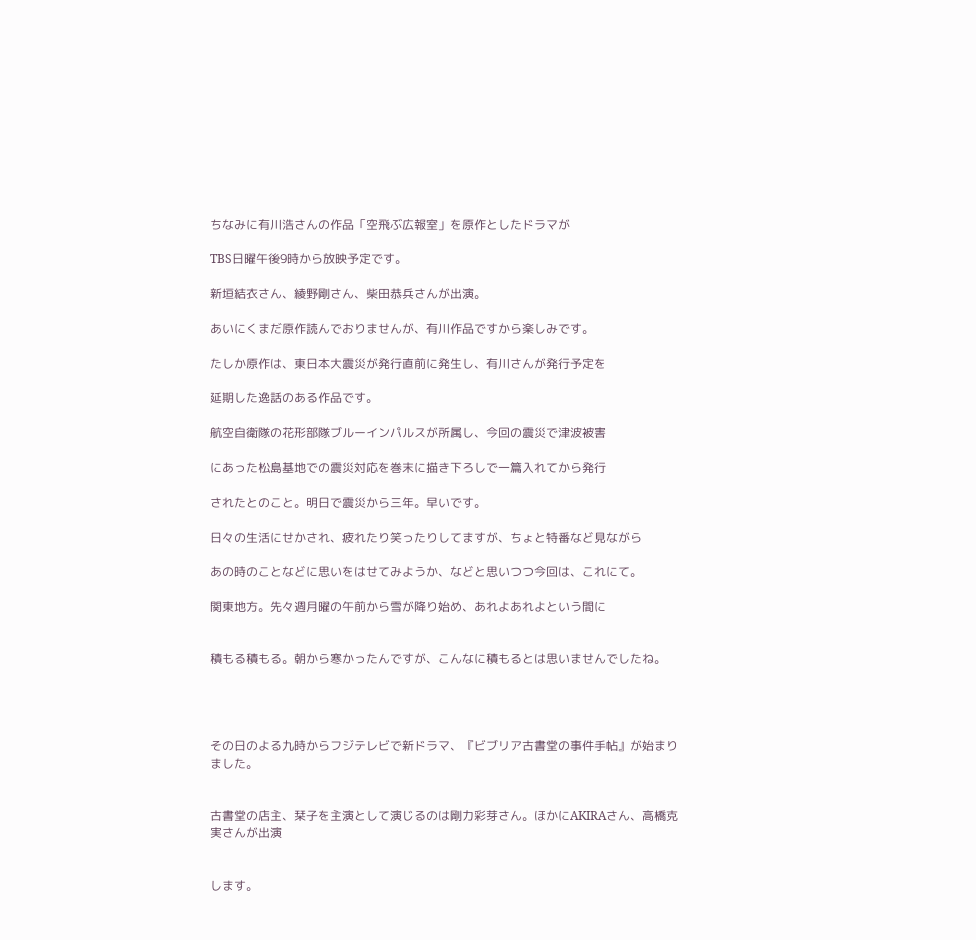ちなみに有川浩さんの作品「空飛ぶ広報室」を原作としたドラマが

TBS日曜午後9時から放映予定です。

新垣結衣さん、綾野剛さん、柴田恭兵さんが出演。

あいにくまだ原作読んでおりませんが、有川作品ですから楽しみです。

たしか原作は、東日本大震災が発行直前に発生し、有川さんが発行予定を

延期した逸話のある作品です。

航空自衛隊の花形部隊ブルーインパルスが所属し、今回の震災で津波被害

にあった松島基地での震災対応を巻末に描き下ろしで一篇入れてから発行

されたとのこと。明日で震災から三年。早いです。

日々の生活にせかされ、疲れたり笑ったりしてますが、ちょと特番など見ながら

あの時のことなどに思いをはせてみようか、などと思いつつ今回は、これにて。

関東地方。先々週月曜の午前から雪が降り始め、あれよあれよという間に


積もる積もる。朝から寒かったんですが、こんなに積もるとは思いませんでしたね。




その日のよる九時からフジテレビで新ドラマ、『ビブリア古書堂の事件手帖』が始まりました。


古書堂の店主、栞子を主演として演じるのは剛力彩芽さん。ほかにAKIRAさん、高橋克実さんが出演


します。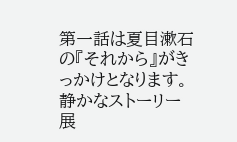第一話は夏目漱石の『それから』がきっかけとなります。
静かなストーリー展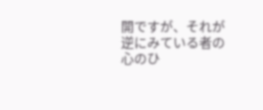開ですが、それが逆にみている者の心のひ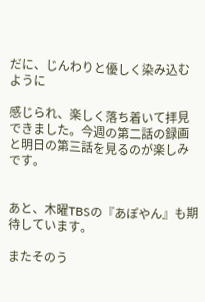だに、じんわりと優しく染み込むように

感じられ、楽しく落ち着いて拝見できました。今週の第二話の録画と明日の第三話を見るのが楽しみです。


あと、木曜TBSの『あぽやん』も期待しています。

またそのう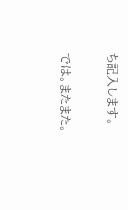ち記入します。

では。またまた。